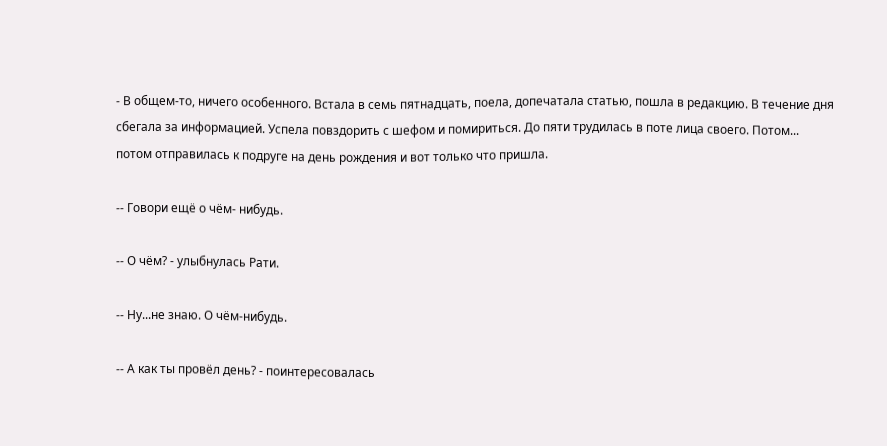- В общем-то, ничего особенного. Встала в семь пятнадцать, поела, допечатала статью, пошла в редакцию. В течение дня сбегала за информацией. Успела повздорить с шефом и помириться. До пяти трудилась в поте лица своего. Потом... потом отправилась к подруге на день рождения и вот только что пришла.

-- Говори ещё о чём- нибудь.

-- О чём? - улыбнулась Рати.

-- Ну...не знаю. О чём-нибудь.

-- А как ты провёл день? - поинтересовалась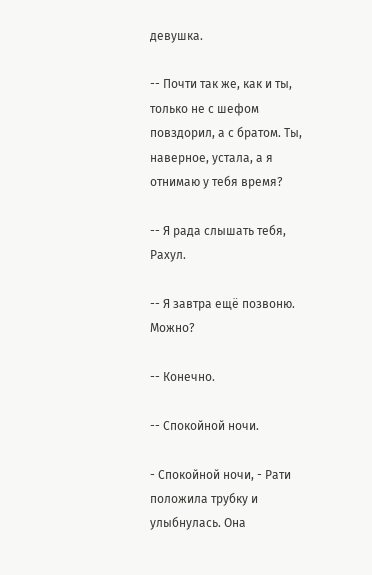девушка.

-- Почти так же, как и ты, только не с шефом повздорил, а с братом. Ты, наверное, устала, а я отнимаю у тебя время?

-- Я рада слышать тебя, Рахул.

-- Я завтра ещё позвоню. Можно?

-- Конечно.

-- Спокойной ночи.

- Спокойной ночи, - Рати положила трубку и улыбнулась. Она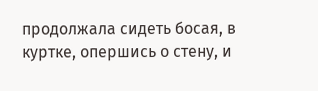продолжала сидеть босая, в куртке, опершись о стену, и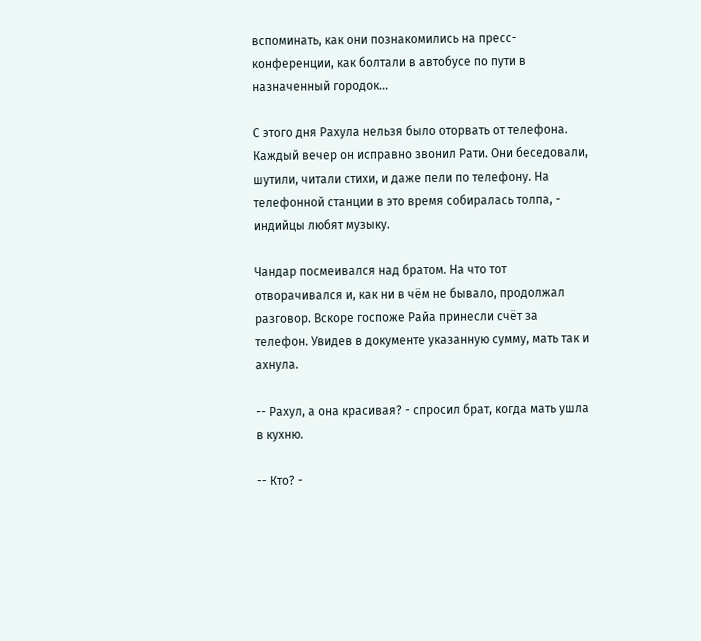вспоминать, как они познакомились на пресс-конференции, как болтали в автобусе по пути в назначенный городок...

С этого дня Рахула нельзя было оторвать от телефона. Каждый вечер он исправно звонил Рати. Они беседовали, шутили, читали стихи, и даже пели по телефону. На телефонной станции в это время собиралась толпа, - индийцы любят музыку.

Чандар посмеивался над братом. На что тот отворачивался и, как ни в чём не бывало, продолжал разговор. Вскоре госпоже Райа принесли счёт за телефон. Увидев в документе указанную сумму, мать так и ахнула.

-- Рахул, а она красивая? - спросил брат, когда мать ушла в кухню.

-- Кто? -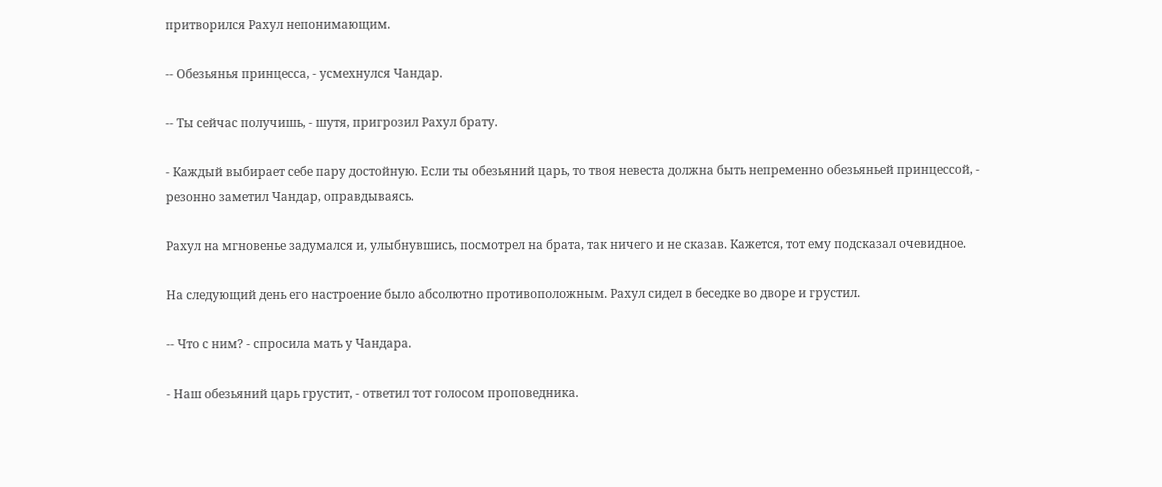притворился Рахул непонимающим.

-- Обезьянья принцесса, - усмехнулся Чандар.

-- Ты сейчас получишь, - шутя, пригрозил Рахул брату.

- Каждый выбирает себе пару достойную. Если ты обезьяний царь, то твоя невеста должна быть непременно обезьяньей принцессой, - резонно заметил Чандар, оправдываясь.

Рахул на мгновенье задумался и, улыбнувшись, посмотрел на брата, так ничего и не сказав. Кажется, тот ему подсказал очевидное.

На следующий день его настроение было абсолютно противоположным. Рахул сидел в беседке во дворе и грустил.

-- Что с ним? - спросила мать у Чандара.

- Наш обезьяний царь грустит, - ответил тот голосом проповедника.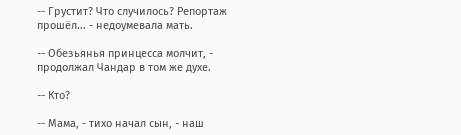-- Грустит? Что случилось? Репортаж прошёл... - недоумевала мать.

-- Обезьянья принцесса молчит, - продолжал Чандар в том же духе.

-- Кто?

-- Мама, - тихо начал сын, - наш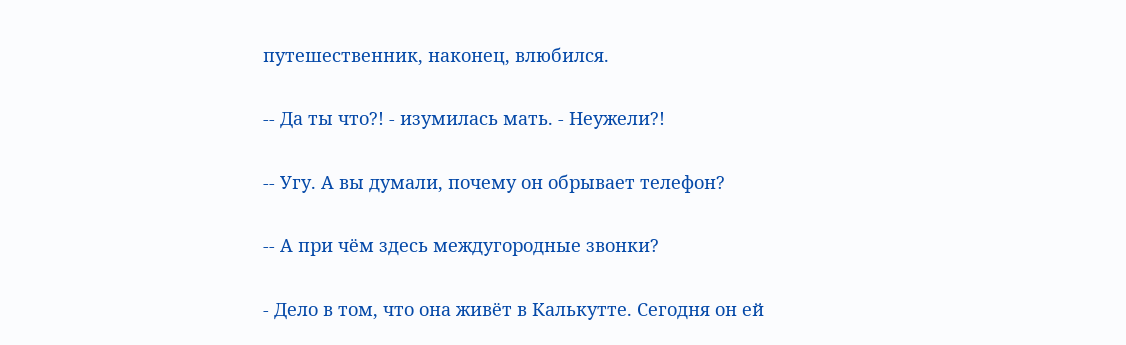путешественник, наконец, влюбился.

-- Да ты что?! - изумилась мать. - Неужели?!

-- Угу. А вы думали, почему он обрывает телефон?

-- А при чём здесь междугородные звонки?

- Дело в том, что она живёт в Калькутте. Сегодня он ей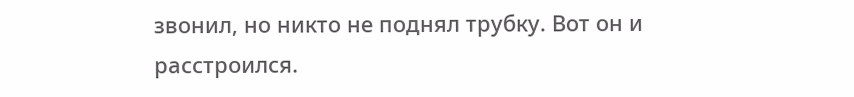звонил, но никто не поднял трубку. Вот он и расстроился.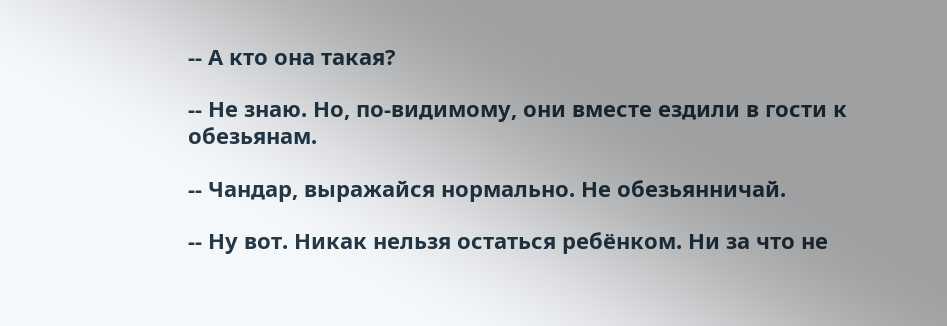-- А кто она такая?

-- Не знаю. Но, по-видимому, они вместе ездили в гости к обезьянам.

-- Чандар, выражайся нормально. Не обезьянничай.

-- Ну вот. Никак нельзя остаться ребёнком. Ни за что не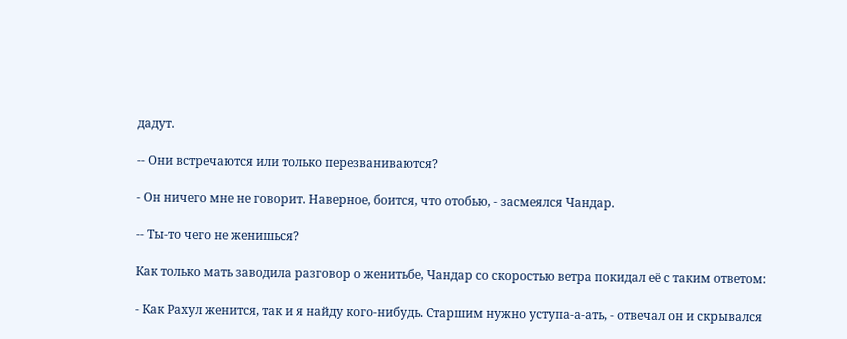дадут.

-- Они встречаются или только перезваниваются?

- Он ничего мне не говорит. Наверное, боится, что отобью, - засмеялся Чандар.

-- Ты-то чего не женишься?

Как только мать заводила разговор о женитьбе, Чандар со скоростью ветра покидал её с таким ответом:

- Как Рахул женится, так и я найду кого-нибудь. Старшим нужно уступа-а-ать, - отвечал он и скрывался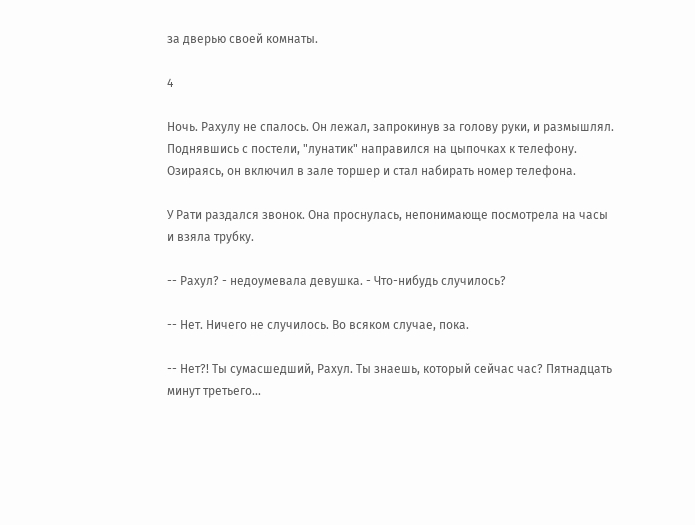за дверью своей комнаты.

4

Ночь. Рахулу не спалось. Он лежал, запрокинув за голову руки, и размышлял. Поднявшись с постели, "лунатик" направился на цыпочках к телефону. Озираясь, он включил в зале торшер и стал набирать номер телефона.

У Рати раздался звонок. Она проснулась, непонимающе посмотрела на часы и взяла трубку.

-- Рахул? - недоумевала девушка. - Что-нибудь случилось?

-- Нет. Ничего не случилось. Во всяком случае, пока.

-- Нет?! Ты сумасшедший, Рахул. Ты знаешь, который сейчас час? Пятнадцать минут третьего...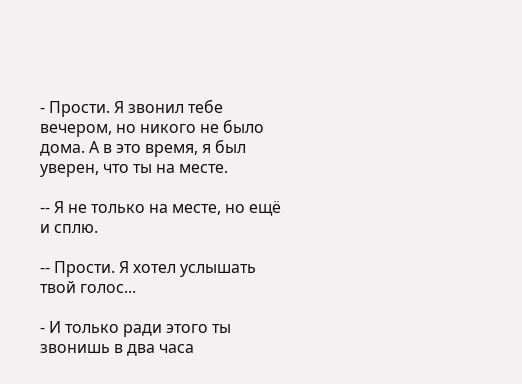- Прости. Я звонил тебе вечером, но никого не было дома. А в это время, я был уверен, что ты на месте.

-- Я не только на месте, но ещё и сплю.

-- Прости. Я хотел услышать твой голос...

- И только ради этого ты звонишь в два часа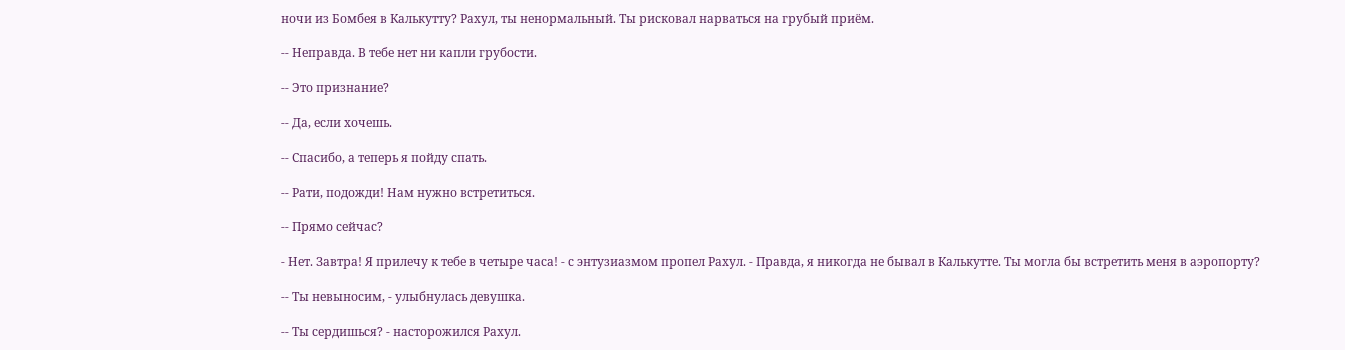ночи из Бомбея в Калькутту? Рахул, ты ненормальный. Ты рисковал нарваться на грубый приём.

-- Неправда. В тебе нет ни капли грубости.

-- Это признание?

-- Да, если хочешь.

-- Спасибо, а теперь я пойду спать.

-- Рати, подожди! Нам нужно встретиться.

-- Прямо сейчас?

- Нет. Завтра! Я прилечу к тебе в четыре часа! - с энтузиазмом пропел Рахул. - Правда, я никогда не бывал в Калькутте. Ты могла бы встретить меня в аэропорту?

-- Ты невыносим, - улыбнулась девушка.

-- Ты сердишься? - насторожился Рахул.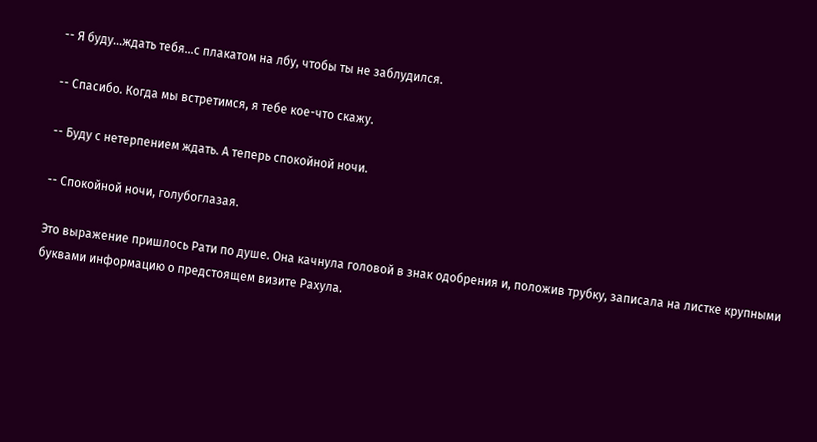-- Я буду...ждать тебя...с плакатом на лбу, чтобы ты не заблудился.

-- Спасибо. Когда мы встретимся, я тебе кое-что скажу.

-- Буду с нетерпением ждать. А теперь спокойной ночи.

-- Спокойной ночи, голубоглазая.

Это выражение пришлось Рати по душе. Она качнула головой в знак одобрения и, положив трубку, записала на листке крупными буквами информацию о предстоящем визите Рахула.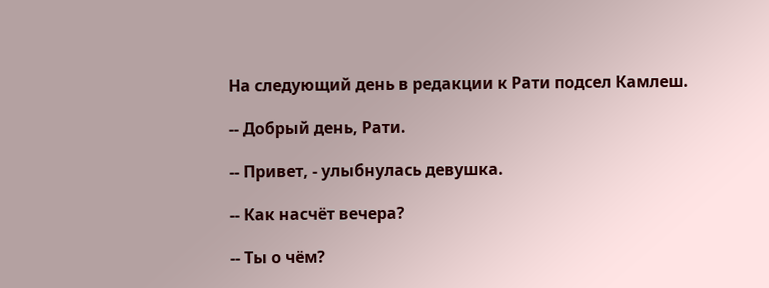На следующий день в редакции к Рати подсел Камлеш.

-- Добрый день, Рати.

-- Привет, - улыбнулась девушка.

-- Как насчёт вечера?

-- Ты о чём?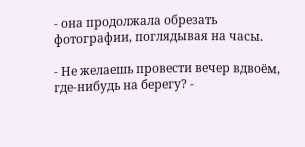- она продолжала обрезать фотографии, поглядывая на часы.

- Не желаешь провести вечер вдвоём, где-нибудь на берегу? -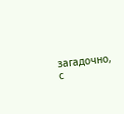загадочно, с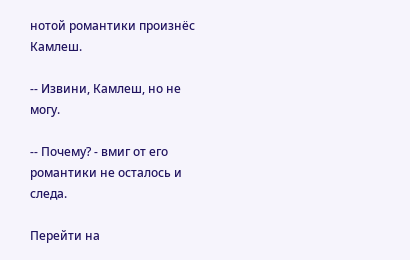нотой романтики произнёс Камлеш.

-- Извини, Камлеш, но не могу.

-- Почему? - вмиг от его романтики не осталось и следа.

Перейти на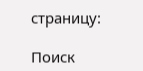страницу:

Поиск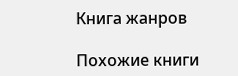Книга жанров

Похожие книги